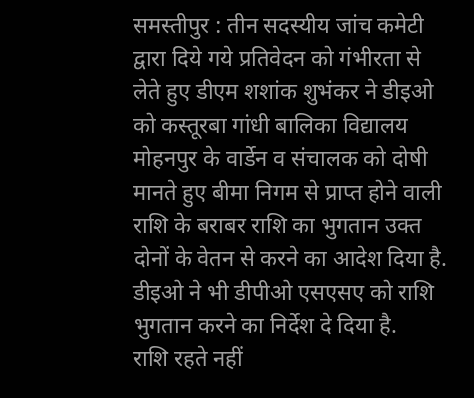समस्तीपुर : तीन सदस्यीय जांच कमेटी द्वारा दिये गये प्रतिवेदन को गंभीरता से लेते हुए डीएम शशांक शुभंकर ने डीइओ को कस्तूरबा गांधी बालिका विद्यालय मोहनपुर के वार्डेन व संचालक को दोषी मानते हुए बीमा निगम से प्राप्त होने वाली राशि के बराबर राशि का भुगतान उक्त दोनों के वेतन से करने का आदेश दिया है. डीइओ ने भी डीपीओ एसएसए को राशि भुगतान करने का निर्देश दे दिया है.
राशि रहते नहीं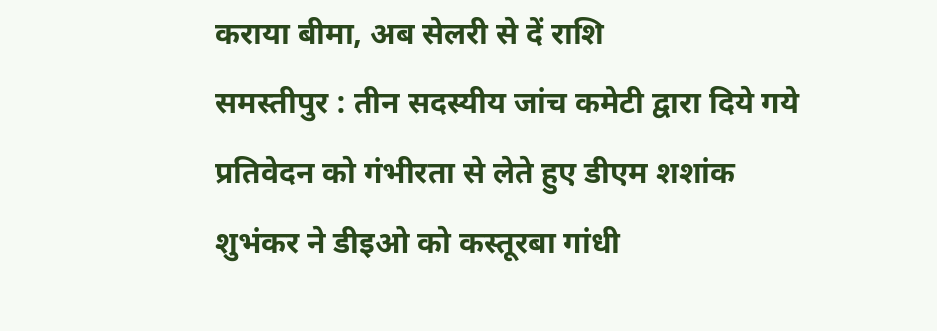कराया बीमा, अब सेलरी से दें राशि
समस्तीपुर : तीन सदस्यीय जांच कमेटी द्वारा दिये गये प्रतिवेदन को गंभीरता से लेते हुए डीएम शशांक शुभंकर ने डीइओ को कस्तूरबा गांधी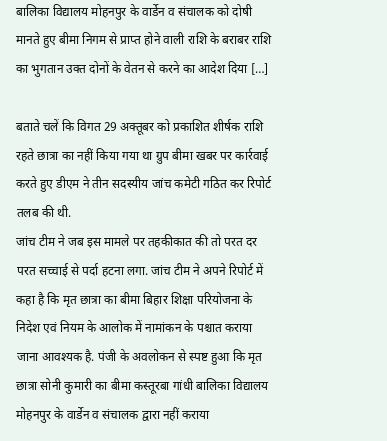बालिका विद्यालय मोहनपुर के वार्डेन व संचालक को दोषी मानते हुए बीमा निगम से प्राप्त होने वाली राशि के बराबर राशि का भुगतान उक्त दोनों के वेतन से करने का आदेश दिया […]

बताते चलें कि विगत 29 अक्तूबर को प्रकाशित शीर्षक राशि रहते छात्रा का नहीं किया गया था ग्रुप बीमा खबर पर कार्रवाई करते हुए डीएम ने तीन सदस्यीय जांच कमेटी गठित कर रिपोर्ट तलब की थी.
जांच टीम ने जब इस मामले पर तहकीकात की तो परत दर परत सच्चाई से पर्दा हटना लगा. जांच टीम ने अपने रिपोर्ट में कहा है कि मृत छात्रा का बीमा बिहार शिक्षा परियोजना के निदेश एवं नियम के आलोक में नामांकन के पश्चात कराया जाना आवश्यक है. पंजी के अवलोकन से स्पष्ट हुआ कि मृत छात्रा सोनी कुमारी का बीमा कस्तूरबा गांधी बालिका विद्यालय मोहनपुर के वार्डेन व संचालक द्वारा नहीं कराया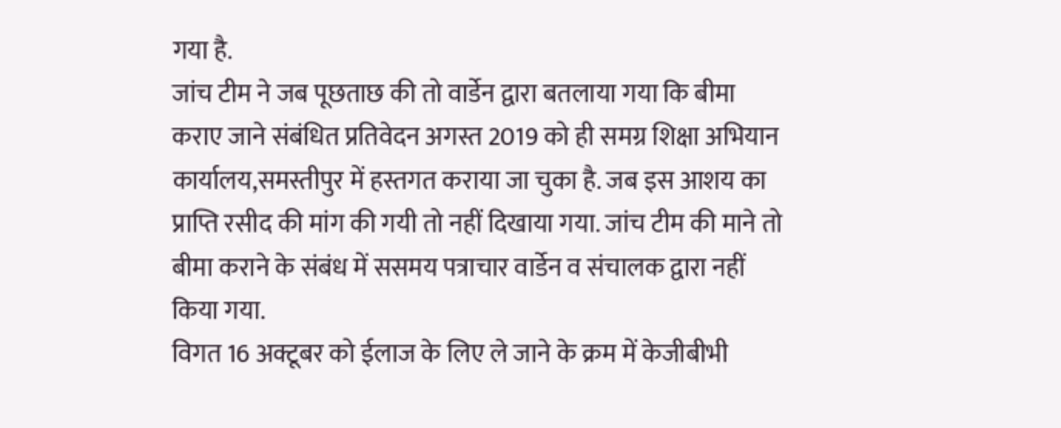गया है.
जांच टीम ने जब पूछताछ की तो वार्डेन द्वारा बतलाया गया कि बीमा कराए जाने संबंधित प्रतिवेदन अगस्त 2019 को ही समग्र शिक्षा अभियान कार्यालय,समस्तीपुर में हस्तगत कराया जा चुका है. जब इस आशय का प्राप्ति रसीद की मांग की गयी तो नहीं दिखाया गया. जांच टीम की माने तो बीमा कराने के संबंध में ससमय पत्राचार वार्डेन व संचालक द्वारा नहीं किया गया.
विगत 16 अक्टूबर को ईलाज के लिए ले जाने के क्रम में केजीबीभी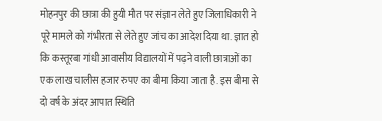मोहनपुर की छात्रा की हुयी मौत पर संज्ञान लेते हुए जिलाधिकारी ने पूरे मामले को गंभीरता से लेते हुए जांच का आदेश दिया था. ज्ञात हो कि कस्तूरबा गांधी आवासीय विद्यालयों में पढ़ने वाली छात्राओं का एक लाख चालीस हजार रुपए का बीमा किया जाता है. इस बीमा से दो वर्ष के अंदर आपात स्थिति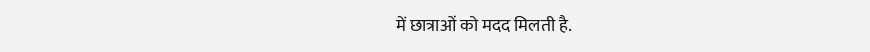में छात्राओं को मदद मिलती है.